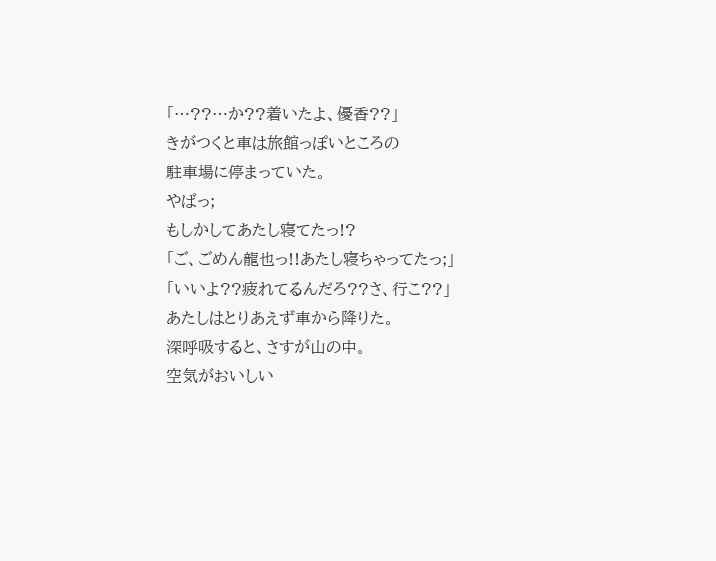「…??…か??着いたよ、優香??」
きがつくと車は旅館っぽいところの
駐車場に停まっていた。
やばっ;
もしかしてあたし寝てたっ!?
「ご、ごめん龍也っ!!あたし寝ちゃってたっ;」
「いいよ??疲れてるんだろ??さ、行こ??」
あたしはとりあえず車から降りた。
深呼吸すると、さすが山の中。
空気がおいしい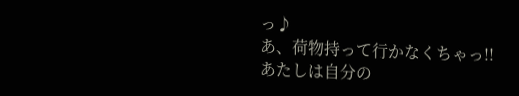っ♪
あ、荷物持って行かなくちゃっ!!
あたしは自分の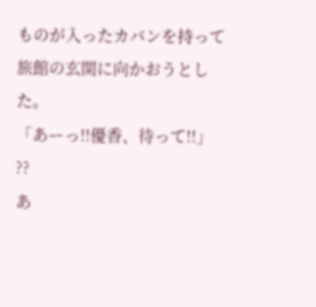ものが入ったカバンを持って
旅館の玄関に向かおうとした。
「あーっ!!優香、待って!!」
??
あ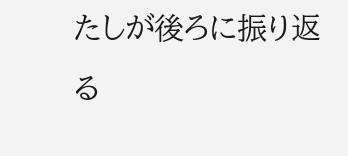たしが後ろに振り返る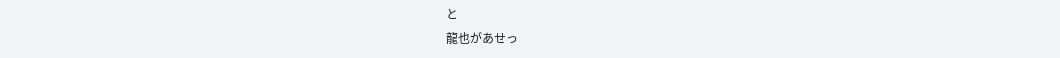と
龍也があせっ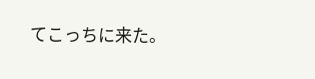てこっちに来た。